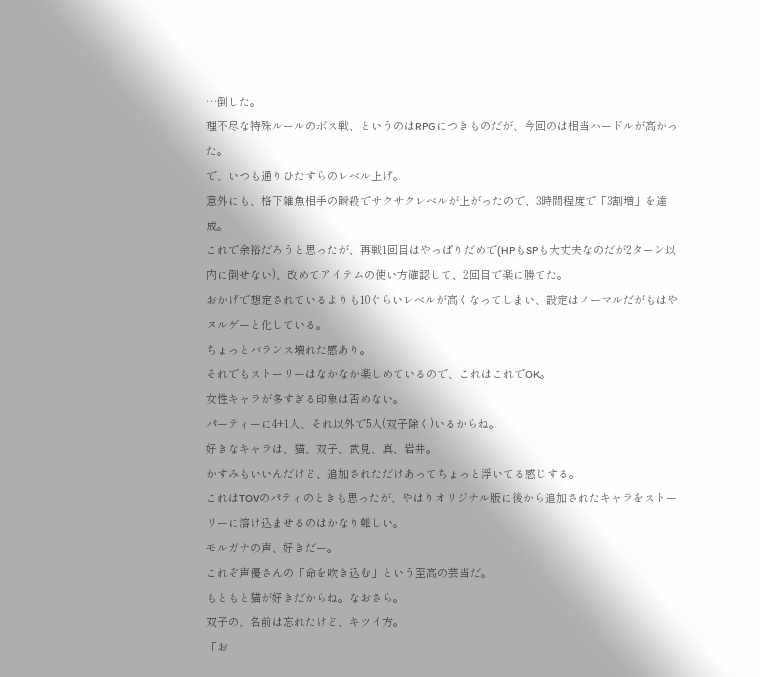…倒した。
理不尽な特殊ルールのボス戦、というのはRPGにつきものだが、今回のは相当ハードルが高かった。
で、いつも通りひたすらのレベル上げ。
意外にも、格下雑魚相手の瞬殺でサクサクレベルが上がったので、3時間程度で「3割増」を達成。
これで余裕だろうと思ったが、再戦1回目はやっぱりだめで(HPもSPも大丈夫なのだが2ターン以内に倒せない)、改めてアイテムの使い方確認して、2回目で楽に勝てた。
おかげで想定されているよりも10ぐらいレベルが高くなってしまい、設定はノーマルだがもはやヌルゲーと化している。
ちょっとバランス壊れた感あり。
それでもストーリーはなかなか楽しめているので、これはこれでOK。
女性キャラが多すぎる印象は否めない。
パーティーに4+1人、それ以外で5人(双子除く)いるからね。
好きなキャラは、猫、双子、武見、真、岩井。
かすみもいいんだけど、追加されただけあってちょっと浮いてる感じする。
これはTOVのパティのときも思ったが、やはりオリジナル版に後から追加されたキャラをストーリーに溶け込ませるのはかなり難しい。
モルガナの声、好きだー。
これぞ声優さんの「命を吹き込む」という至高の芸当だ。
もともと猫が好きだからね。なおさら。
双子の、名前は忘れたけど、キツイ方。
「お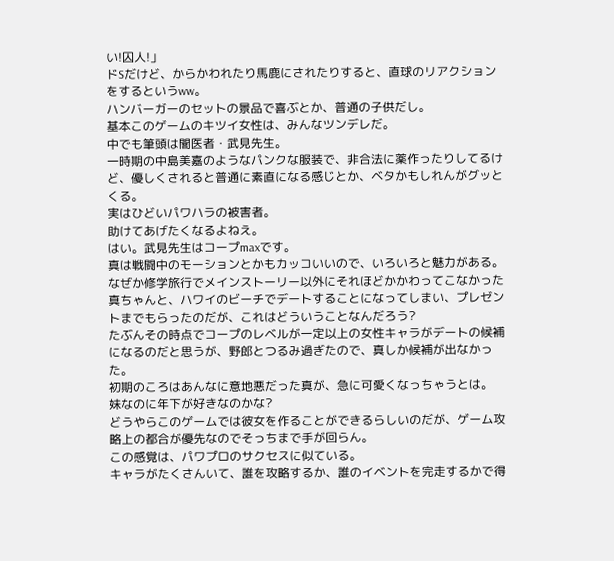い!囚人!」
ドSだけど、からかわれたり馬鹿にされたりすると、直球のリアクションをするというww。
ハンバーガーのセットの景品で喜ぶとか、普通の子供だし。
基本このゲームのキツイ女性は、みんなツンデレだ。
中でも筆頭は闇医者・武見先生。
一時期の中島美嘉のようなパンクな服装で、非合法に薬作ったりしてるけど、優しくされると普通に素直になる感じとか、ベタかもしれんがグッとくる。
実はひどいパワハラの被害者。
助けてあげたくなるよねえ。
はい。武見先生はコープmaxです。
真は戦闘中のモーションとかもカッコいいので、いろいろと魅力がある。
なぜか修学旅行でメインストーリー以外にそれほどかかわってこなかった真ちゃんと、ハワイのビーチでデートすることになってしまい、プレゼントまでもらったのだが、これはどういうことなんだろう?
たぶんその時点でコープのレベルが一定以上の女性キャラがデートの候補になるのだと思うが、野郎とつるみ過ぎたので、真しか候補が出なかった。
初期のころはあんなに意地悪だった真が、急に可愛くなっちゃうとは。
妹なのに年下が好きなのかな?
どうやらこのゲームでは彼女を作ることができるらしいのだが、ゲーム攻略上の都合が優先なのでそっちまで手が回らん。
この感覚は、パワプロのサクセスに似ている。
キャラがたくさんいて、誰を攻略するか、誰のイベントを完走するかで得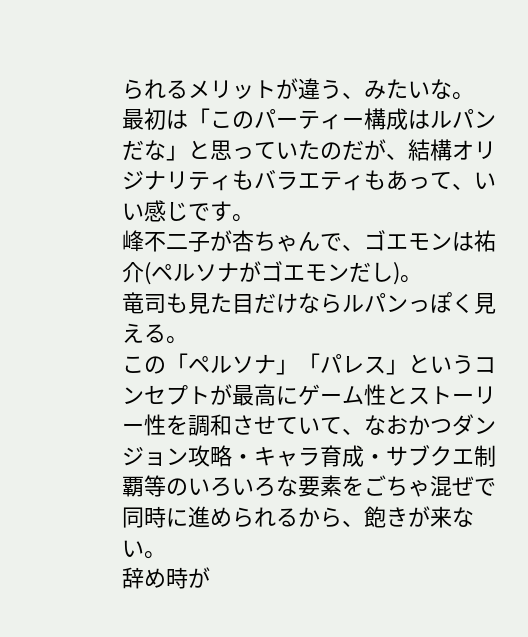られるメリットが違う、みたいな。
最初は「このパーティー構成はルパンだな」と思っていたのだが、結構オリジナリティもバラエティもあって、いい感じです。
峰不二子が杏ちゃんで、ゴエモンは祐介(ペルソナがゴエモンだし)。
竜司も見た目だけならルパンっぽく見える。
この「ペルソナ」「パレス」というコンセプトが最高にゲーム性とストーリー性を調和させていて、なおかつダンジョン攻略・キャラ育成・サブクエ制覇等のいろいろな要素をごちゃ混ぜで同時に進められるから、飽きが来ない。
辞め時が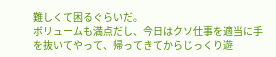難しくて困るぐらいだ。
ボリュームも満点だし、今日はクソ仕事を適当に手を抜いてやって、帰ってきてからじっくり遊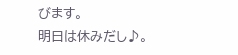びます。
明日は休みだし♪。